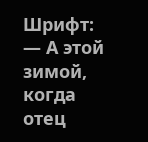Шрифт:
— А этой зимой, когда отец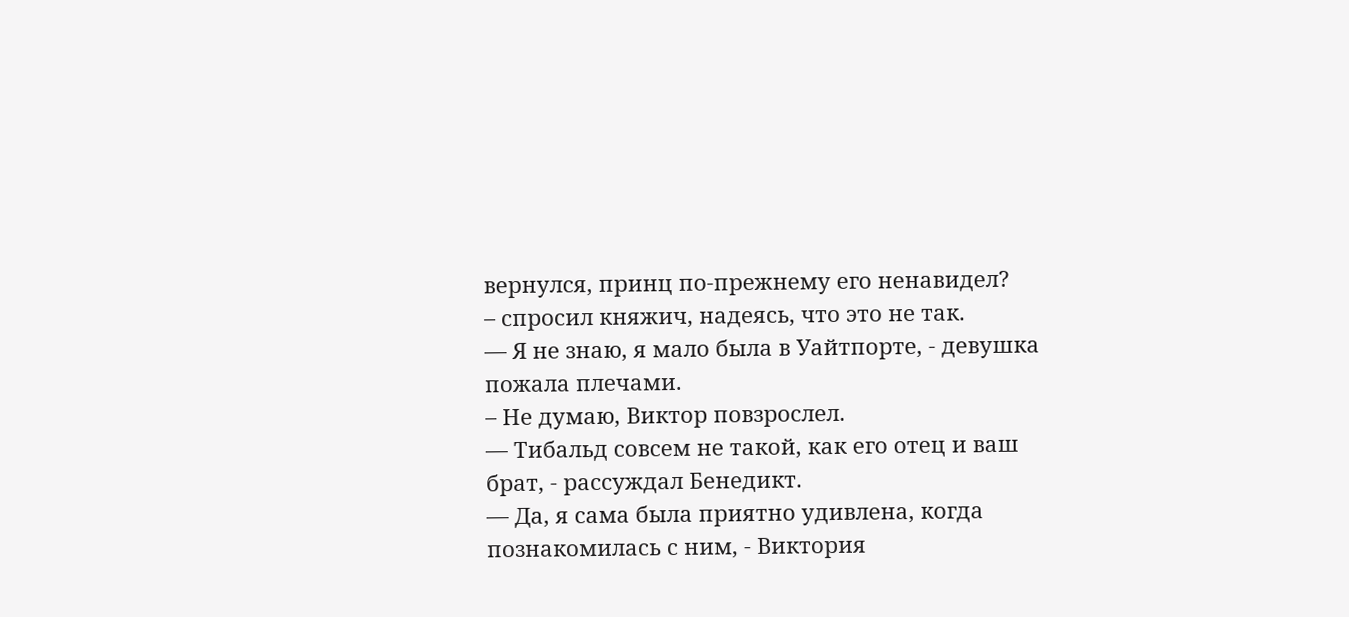вернулся, принц по-прежнему его ненавидел?
– спросил княжич, надеясь, что это не так.
— Я не знаю, я мало была в Уайтпорте, - девушка пожала плечами.
– Не думаю, Виктор повзрослел.
— Тибальд совсем не такой, как его отец и ваш брат, - рассуждал Бенедикт.
— Да, я сама была приятно удивлена, когда познакомилась с ним, - Виктория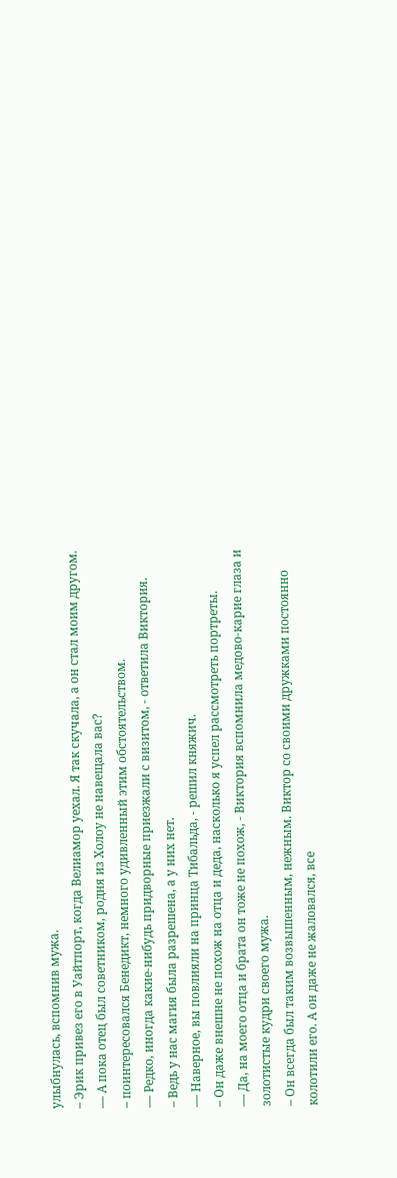улыбнулась, вспомнив мужа.
– Эрик привез его в Уайтпорт, когда Велиамор уехал. Я так скучала, а он стал моим другом.
— А пока отец был советником, родня из Холоу не навещала вас?
– поинтересовался Бенедикт, немного удивленный этим обстоятельством.
— Редко, иногда какие-нибудь придворные приезжали с визитом, - ответила Виктория.
– Ведь у нас магия была разрешена, а у них нет.
— Наверное, вы повлияли на принца Тибальда, - решил княжич.
– Он даже внешне не похож на отца и деда, насколько я успел рассмотреть портреты.
— Да, на моего отца и брата он тоже не похож, - Виктория вспомнила медово-карие глаза и золотистые кудри своего мужа.
– Он всегда был таким возвышенным, нежным. Виктор со своими дружками постоянно колотили его. А он даже не жаловался, все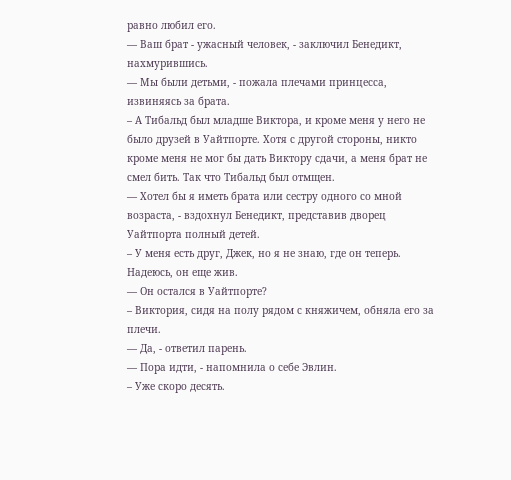равно любил его.
— Ваш брат - ужасный человек, - заключил Бенедикт, нахмурившись.
— Мы были детьми, - пожала плечами принцесса, извиняясь за брата.
– А Тибальд был младше Виктора, и кроме меня у него не было друзей в Уайтпорте. Хотя с другой стороны, никто кроме меня не мог бы дать Виктору сдачи, а меня брат не смел бить. Так что Тибальд был отмщен.
— Хотел бы я иметь брата или сестру одного со мной возраста, - вздохнул Бенедикт, представив дворец Уайтпорта полный детей.
– У меня есть друг, Джек, но я не знаю, где он теперь. Надеюсь, он еще жив.
— Он остался в Уайтпорте?
– Виктория, сидя на полу рядом с княжичем, обняла его за плечи.
— Да, - ответил парень.
— Пора идти, - напомнила о себе Эвлин.
– Уже скоро десять.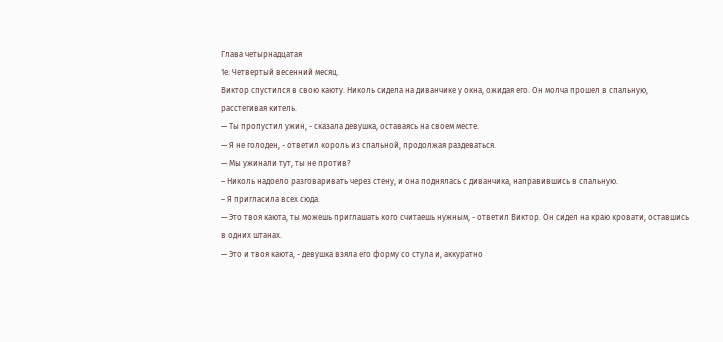Глава четырнадцатая
1е. Четвертый весенний месяц.
Виктор спустился в свою каюту. Николь сидела на диванчике у окна, ожидая его. Он молча прошел в спальную, расстегивая китель.
— Ты пропустил ужин, - сказала девушка, оставаясь на своем месте.
— Я не голоден, - ответил король из спальной, продолжая раздеваться.
— Мы ужинали тут, ты не против?
– Николь надоело разговаривать через стену, и она поднялась с диванчика, направившись в спальную.
– Я пригласила всех сюда.
— Это твоя каюта, ты можешь приглашать кого считаешь нужным, - ответил Виктор. Он сидел на краю кровати, оставшись в одних штанах.
— Это и твоя каюта, - девушка взяла его форму со стула и, аккуратно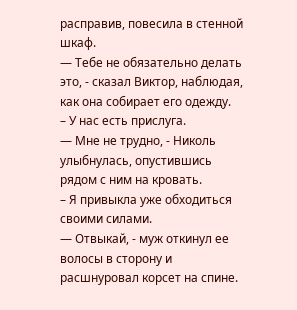расправив, повесила в стенной шкаф.
— Тебе не обязательно делать это, - сказал Виктор, наблюдая, как она собирает его одежду.
– У нас есть прислуга.
— Мне не трудно, - Николь улыбнулась, опустившись рядом с ним на кровать.
– Я привыкла уже обходиться своими силами.
— Отвыкай, - муж откинул ее волосы в сторону и расшнуровал корсет на спине.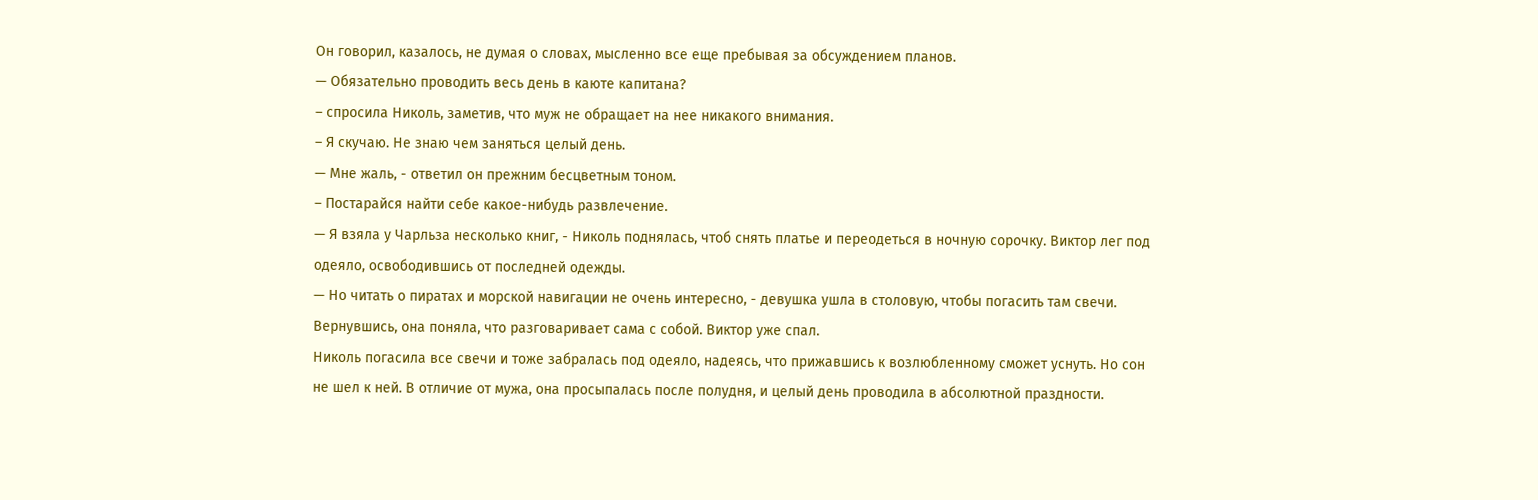Он говорил, казалось, не думая о словах, мысленно все еще пребывая за обсуждением планов.
— Обязательно проводить весь день в каюте капитана?
– спросила Николь, заметив, что муж не обращает на нее никакого внимания.
– Я скучаю. Не знаю чем заняться целый день.
— Мне жаль, - ответил он прежним бесцветным тоном.
– Постарайся найти себе какое-нибудь развлечение.
— Я взяла у Чарльза несколько книг, - Николь поднялась, чтоб снять платье и переодеться в ночную сорочку. Виктор лег под одеяло, освободившись от последней одежды.
— Но читать о пиратах и морской навигации не очень интересно, - девушка ушла в столовую, чтобы погасить там свечи. Вернувшись, она поняла, что разговаривает сама с собой. Виктор уже спал.
Николь погасила все свечи и тоже забралась под одеяло, надеясь, что прижавшись к возлюбленному сможет уснуть. Но сон не шел к ней. В отличие от мужа, она просыпалась после полудня, и целый день проводила в абсолютной праздности.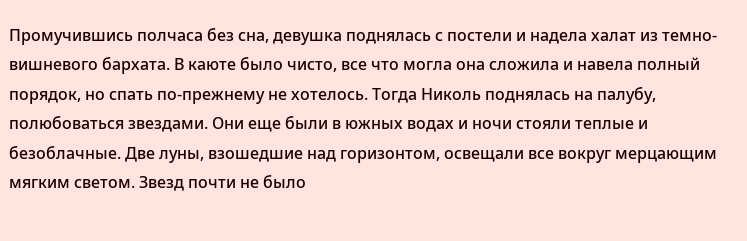Промучившись полчаса без сна, девушка поднялась с постели и надела халат из темно-вишневого бархата. В каюте было чисто, все что могла она сложила и навела полный порядок, но спать по-прежнему не хотелось. Тогда Николь поднялась на палубу, полюбоваться звездами. Они еще были в южных водах и ночи стояли теплые и безоблачные. Две луны, взошедшие над горизонтом, освещали все вокруг мерцающим мягким светом. Звезд почти не было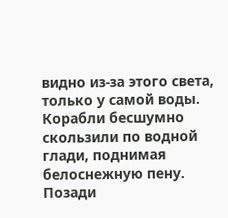видно из-за этого света, только у самой воды. Корабли бесшумно скользили по водной глади, поднимая белоснежную пену. Позади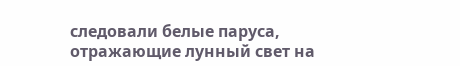следовали белые паруса, отражающие лунный свет на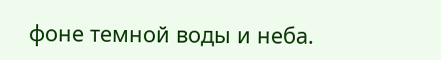фоне темной воды и неба.